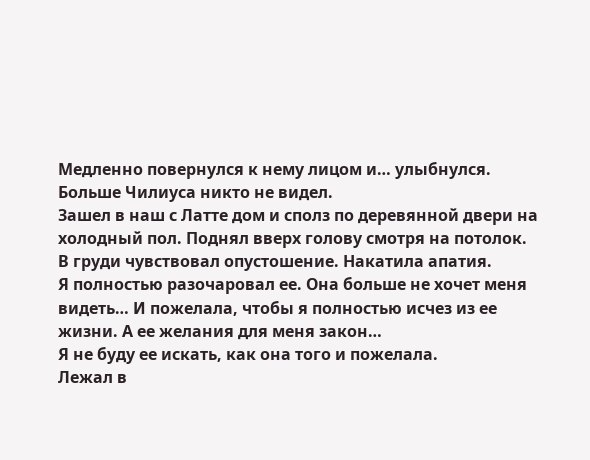Медленно повернулся к нему лицом и… улыбнулся.
Больше Чилиуса никто не видел.
Зашел в наш с Латте дом и сполз по деревянной двери на холодный пол. Поднял вверх голову смотря на потолок.
В груди чувствовал опустошение. Накатила апатия.
Я полностью разочаровал ее. Она больше не хочет меня видеть… И пожелала, чтобы я полностью исчез из ее жизни. А ее желания для меня закон…
Я не буду ее искать, как она того и пожелала.
Лежал в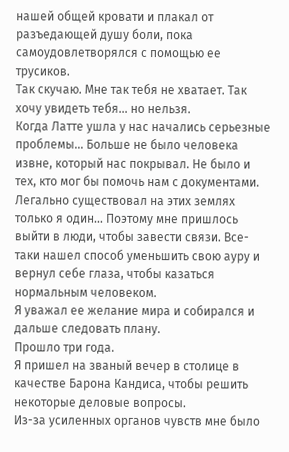нашей общей кровати и плакал от разъедающей душу боли, пока самоудовлетворялся с помощью ее трусиков.
Так скучаю. Мне так тебя не хватает. Так хочу увидеть тебя… но нельзя.
Когда Латте ушла у нас начались серьезные проблемы… Больше не было человека извне, который нас покрывал. Не было и тех, кто мог бы помочь нам с документами.
Легально существовал на этих землях только я один… Поэтому мне пришлось выйти в люди, чтобы завести связи. Все-таки нашел способ уменьшить свою ауру и вернул себе глаза, чтобы казаться нормальным человеком.
Я уважал ее желание мира и собирался и дальше следовать плану.
Прошло три года.
Я пришел на званый вечер в столице в качестве Барона Кандиса, чтобы решить некоторые деловые вопросы.
Из-за усиленных органов чувств мне было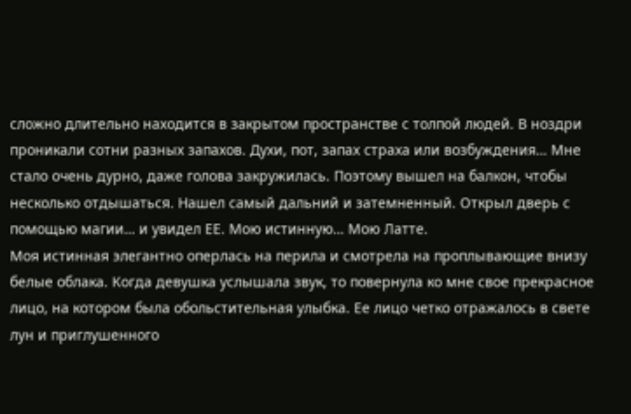сложно длительно находится в закрытом пространстве с толпой людей. В ноздри проникали сотни разных запахов. Духи, пот, запах страха или возбуждения… Мне стало очень дурно, даже голова закружилась. Поэтому вышел на балкон, чтобы несколько отдышаться. Нашел самый дальний и затемненный. Открыл дверь с помощью магии… и увидел ЕЕ. Мою истинную… Мою Латте.
Моя истинная элегантно оперлась на перила и смотрела на проплывающие внизу белые облака. Когда девушка услышала звук, то повернула ко мне свое прекрасное лицо, на котором была обольстительная улыбка. Ее лицо четко отражалось в свете лун и приглушенного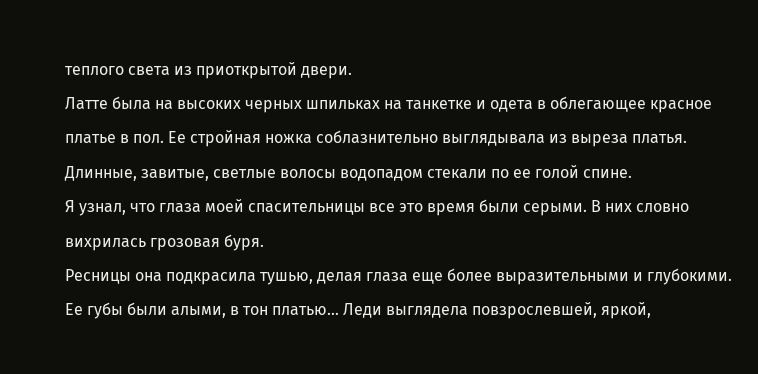теплого света из приоткрытой двери.
Латте была на высоких черных шпильках на танкетке и одета в облегающее красное платье в пол. Ее стройная ножка соблазнительно выглядывала из выреза платья. Длинные, завитые, светлые волосы водопадом стекали по ее голой спине.
Я узнал, что глаза моей спасительницы все это время были серыми. В них словно вихрилась грозовая буря.
Ресницы она подкрасила тушью, делая глаза еще более выразительными и глубокими. Ее губы были алыми, в тон платью… Леди выглядела повзрослевшей, яркой,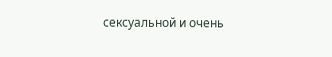сексуальной и очень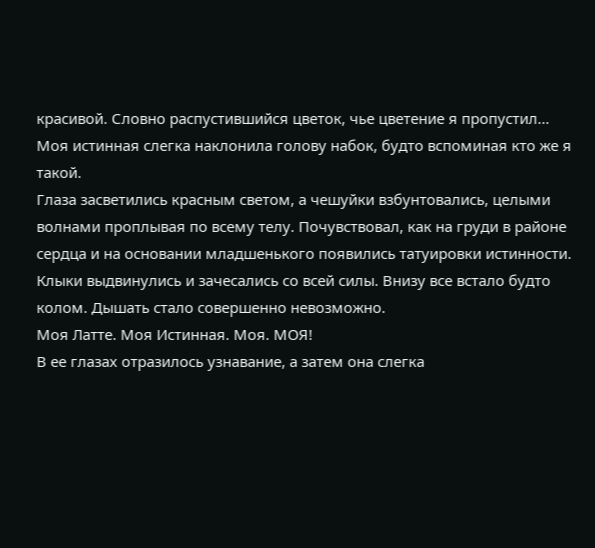красивой. Словно распустившийся цветок, чье цветение я пропустил…
Моя истинная слегка наклонила голову набок, будто вспоминая кто же я такой.
Глаза засветились красным светом, а чешуйки взбунтовались, целыми волнами проплывая по всему телу. Почувствовал, как на груди в районе сердца и на основании младшенького появились татуировки истинности. Клыки выдвинулись и зачесались со всей силы. Внизу все встало будто колом. Дышать стало совершенно невозможно.
Моя Латте. Моя Истинная. Моя. МОЯ!
В ее глазах отразилось узнавание, а затем она слегка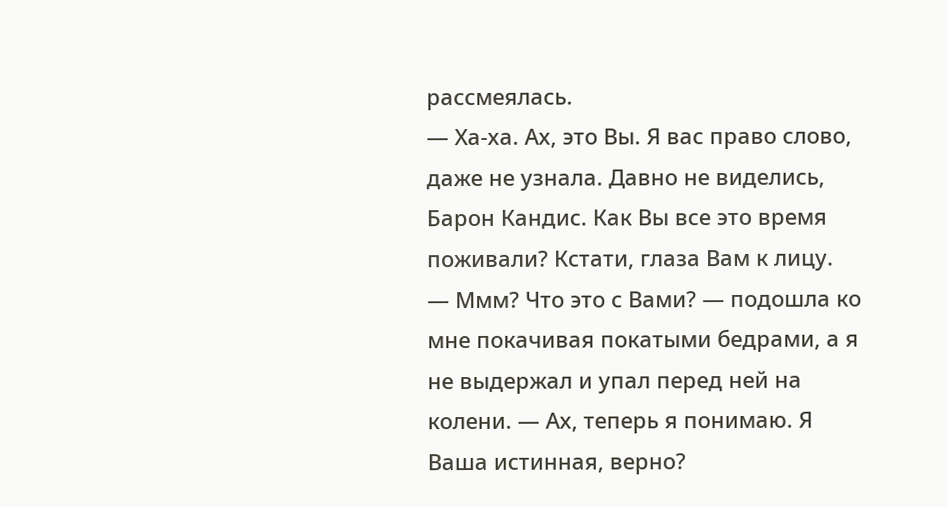рассмеялась.
— Ха-ха. Ах, это Вы. Я вас право слово, даже не узнала. Давно не виделись, Барон Кандис. Как Вы все это время поживали? Кстати, глаза Вам к лицу.
— Ммм? Что это с Вами? — подошла ко мне покачивая покатыми бедрами, а я не выдержал и упал перед ней на колени. — Ах, теперь я понимаю. Я Ваша истинная, верно?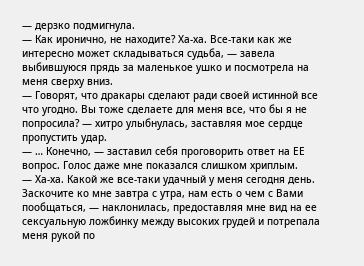— дерзко подмигнула.
— Как иронично, не находите? Ха-ха. Все-таки как же интересно может складываться судьба, — завела выбившуюся прядь за маленькое ушко и посмотрела на меня сверху вниз.
— Говорят, что дракары сделают ради своей истинной все что угодно. Вы тоже сделаете для меня все, что бы я не попросила? — хитро улыбнулась, заставляя мое сердце пропустить удар.
— … Конечно, — заставил себя проговорить ответ на ЕЕ вопрос. Голос даже мне показался слишком хриплым.
— Ха-ха. Какой же все-таки удачный у меня сегодня день. Заскочите ко мне завтра с утра, нам есть о чем с Вами пообщаться, — наклонилась, предоставляя мне вид на ее сексуальную ложбинку между высоких грудей и потрепала меня рукой по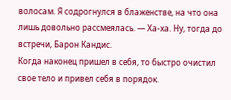волосам. Я содрогнулся в блаженстве, на что она лишь довольно рассмеялась. — Ха-ха. Ну, тогда до встречи, Барон Кандис.
Когда наконец пришел в себя, то быстро очистил свое тело и привел себя в порядок.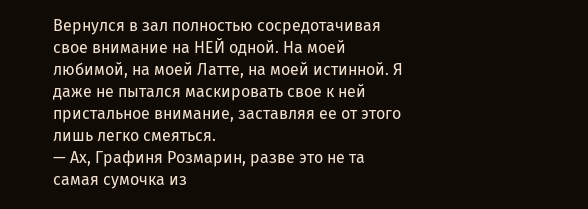Вернулся в зал полностью сосредотачивая свое внимание на НЕЙ одной. На моей любимой, на моей Латте, на моей истинной. Я даже не пытался маскировать свое к ней пристальное внимание, заставляя ее от этого лишь легко смеяться.
— Ах, Графиня Розмарин, разве это не та самая сумочка из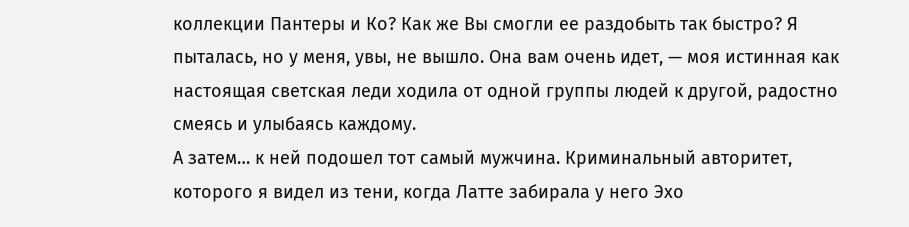коллекции Пантеры и Ко? Как же Вы смогли ее раздобыть так быстро? Я пыталась, но у меня, увы, не вышло. Она вам очень идет, — моя истинная как настоящая светская леди ходила от одной группы людей к другой, радостно смеясь и улыбаясь каждому.
А затем… к ней подошел тот самый мужчина. Криминальный авторитет, которого я видел из тени, когда Латте забирала у него Эхо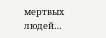мертвых людей…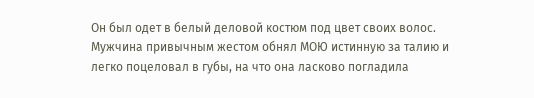Он был одет в белый деловой костюм под цвет своих волос. Мужчина привычным жестом обнял МОЮ истинную за талию и легко поцеловал в губы, на что она ласково погладила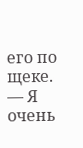его по щеке.
— Я очень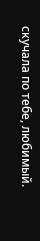скучала по тебе, любимый.